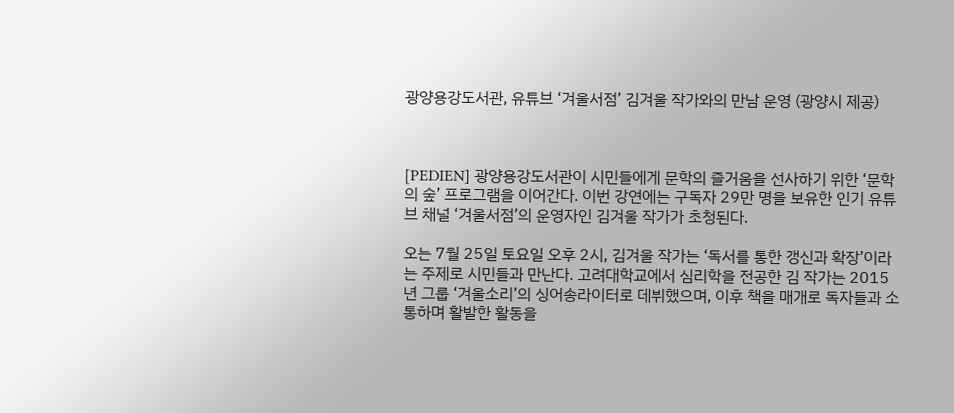광양용강도서관, 유튜브 ‘겨울서점’ 김겨울 작가와의 만남 운영 (광양시 제공)



[PEDIEN] 광양용강도서관이 시민들에게 문학의 즐거움을 선사하기 위한 ‘문학의 숲’ 프로그램을 이어간다. 이번 강연에는 구독자 29만 명을 보유한 인기 유튜브 채널 ‘겨울서점’의 운영자인 김겨울 작가가 초청된다.

오는 7월 25일 토요일 오후 2시, 김겨울 작가는 ‘독서를 통한 갱신과 확장’이라는 주제로 시민들과 만난다. 고려대학교에서 심리학을 전공한 김 작가는 2015년 그룹 ‘겨울소리’의 싱어송라이터로 데뷔했으며, 이후 책을 매개로 독자들과 소통하며 활발한 활동을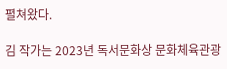펼쳐왔다.

김 작가는 2023년 독서문화상 문화체육관광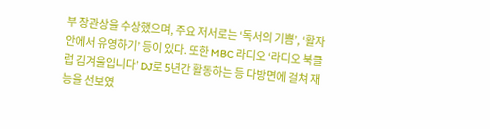부 장관상을 수상했으며, 주요 저서로는 ‘독서의 기쁨’, ‘활자 안에서 유영하기’ 등이 있다. 또한 MBC 라디오 ‘라디오 북클럽 김겨울입니다’ DJ로 5년간 활동하는 등 다방면에 걸쳐 재능을 선보였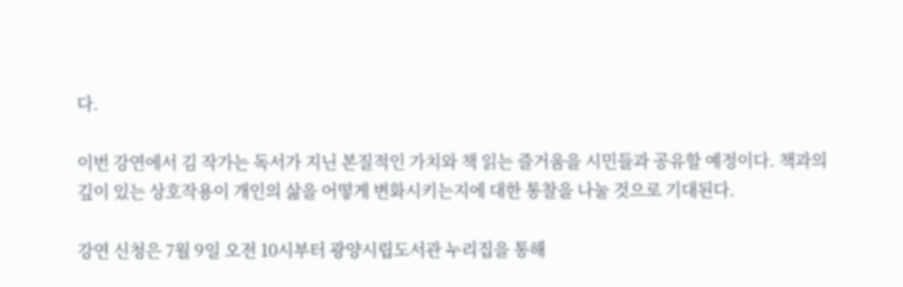다.

이번 강연에서 김 작가는 독서가 지닌 본질적인 가치와 책 읽는 즐거움을 시민들과 공유할 예정이다. 책과의 깊이 있는 상호작용이 개인의 삶을 어떻게 변화시키는지에 대한 통찰을 나눌 것으로 기대된다.

강연 신청은 7월 9일 오전 10시부터 광양시립도서관 누리집을 통해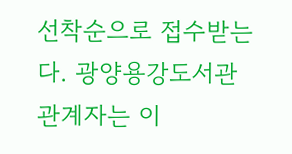선착순으로 접수받는다. 광양용강도서관 관계자는 이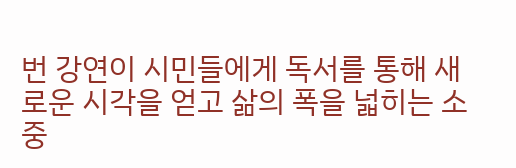번 강연이 시민들에게 독서를 통해 새로운 시각을 얻고 삶의 폭을 넓히는 소중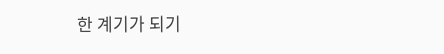한 계기가 되기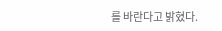를 바란다고 밝혔다.